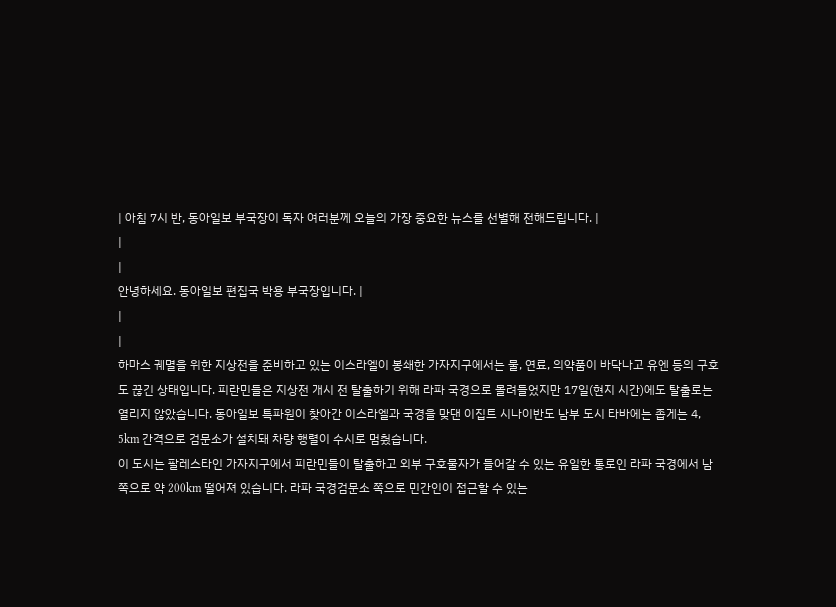| 아침 7시 반, 동아일보 부국장이 독자 여러분께 오늘의 가장 중요한 뉴스를 선별해 전해드립니다. |
|
|
안녕하세요. 동아일보 편집국 박용 부국장입니다. |
|
|
하마스 궤멸을 위한 지상전을 준비하고 있는 이스라엘이 봉쇄한 가자지구에서는 물, 연료, 의약품이 바닥나고 유엔 등의 구호도 끊긴 상태입니다. 피란민들은 지상전 개시 전 탈출하기 위해 라파 국경으로 몰려들었지만 17일(현지 시간)에도 탈출로는 열리지 않았습니다. 동아일보 특파원이 찾아간 이스라엘과 국경을 맞댄 이집트 시나이반도 남부 도시 타바에는 좁게는 4, 5km 간격으로 검문소가 설치돼 차량 행렬이 수시로 멈췄습니다.
이 도시는 팔레스타인 가자지구에서 피란민들이 탈출하고 외부 구호물자가 들어갈 수 있는 유일한 통로인 라파 국경에서 남쪽으로 약 200km 떨어져 있습니다. 라파 국경검문소 쪽으로 민간인이 접근할 수 있는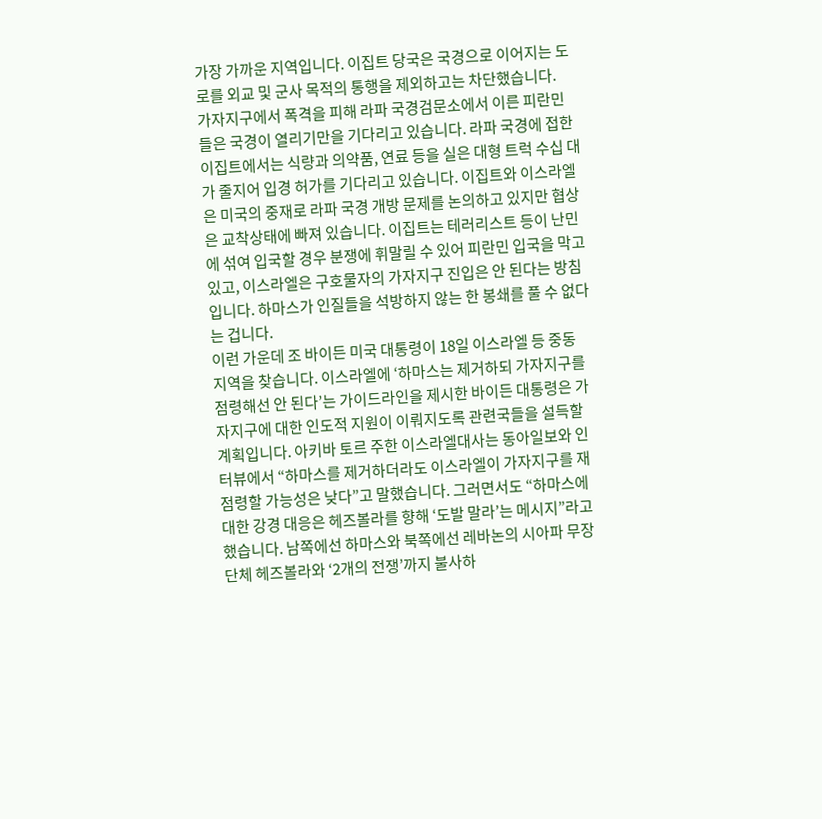가장 가까운 지역입니다. 이집트 당국은 국경으로 이어지는 도로를 외교 및 군사 목적의 통행을 제외하고는 차단했습니다.
가자지구에서 폭격을 피해 라파 국경검문소에서 이른 피란민들은 국경이 열리기만을 기다리고 있습니다. 라파 국경에 접한 이집트에서는 식량과 의약품, 연료 등을 실은 대형 트럭 수십 대가 줄지어 입경 허가를 기다리고 있습니다. 이집트와 이스라엘은 미국의 중재로 라파 국경 개방 문제를 논의하고 있지만 협상은 교착상태에 빠져 있습니다. 이집트는 테러리스트 등이 난민에 섞여 입국할 경우 분쟁에 휘말릴 수 있어 피란민 입국을 막고 있고, 이스라엘은 구호물자의 가자지구 진입은 안 된다는 방침입니다. 하마스가 인질들을 석방하지 않는 한 봉쇄를 풀 수 없다는 겁니다.
이런 가운데 조 바이든 미국 대통령이 18일 이스라엘 등 중동 지역을 찾습니다. 이스라엘에 ‘하마스는 제거하되 가자지구를 점령해선 안 된다’는 가이드라인을 제시한 바이든 대통령은 가자지구에 대한 인도적 지원이 이뤄지도록 관련국들을 설득할 계획입니다. 아키바 토르 주한 이스라엘대사는 동아일보와 인터뷰에서 “하마스를 제거하더라도 이스라엘이 가자지구를 재점령할 가능성은 낮다”고 말했습니다. 그러면서도 “하마스에 대한 강경 대응은 헤즈볼라를 향해 ‘도발 말라’는 메시지”라고 했습니다. 남쪽에선 하마스와 북쪽에선 레바논의 시아파 무장단체 헤즈볼라와 ‘2개의 전쟁’까지 불사하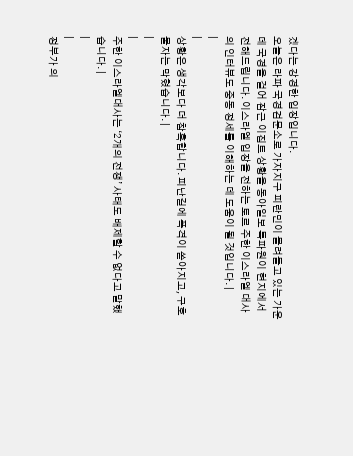겠다는 강경한 입장입니다.
오늘은 라파 국경검문소로 가자지구 피란민이 몰려들고 있는 가운데 국경을 걸어 잠근 이집트 상황을 동아일보 특파원이 현지에서 전해드립니다. 이스라엘 입장을 전하는 토르 주한 이스라엘 대사의 인터뷰도 중동 정세를 이해하는 데 도움이 될 것입니다. |
|
|
상황은 생각보다 더 참혹합니다. 피난길에 폭격이 쏟아지고, 구호물자는 막혔습니다. |
|
|
주한 이스라엘대사는 ‘2개의 전쟁’ 사태도 배제할 수 없다고 말했습니다. |
|
|
정부가 의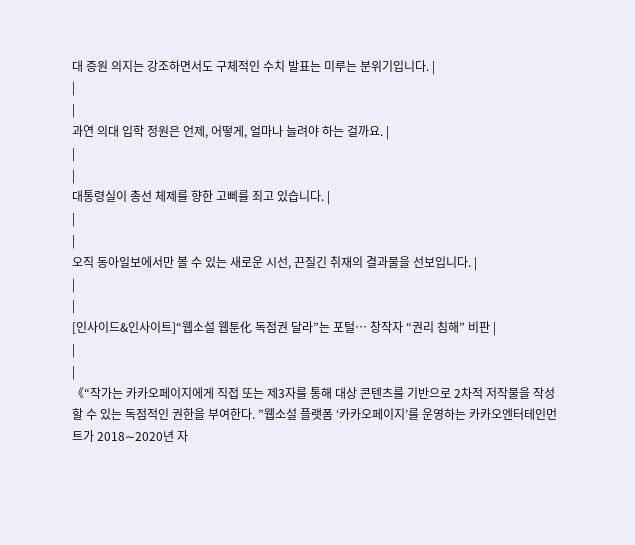대 증원 의지는 강조하면서도 구체적인 수치 발표는 미루는 분위기입니다. |
|
|
과연 의대 입학 정원은 언제, 어떻게, 얼마나 늘려야 하는 걸까요. |
|
|
대통령실이 총선 체제를 향한 고삐를 죄고 있습니다. |
|
|
오직 동아일보에서만 볼 수 있는 새로운 시선, 끈질긴 취재의 결과물을 선보입니다. |
|
|
[인사이드&인사이트]“웹소설 웹툰化 독점권 달라”는 포털… 창작자 “권리 침해” 비판 |
|
|
《“작가는 카카오페이지에게 직접 또는 제3자를 통해 대상 콘텐츠를 기반으로 2차적 저작물을 작성할 수 있는 독점적인 권한을 부여한다. ”웹소설 플랫폼 ‘카카오페이지’를 운영하는 카카오엔터테인먼트가 2018∼2020년 자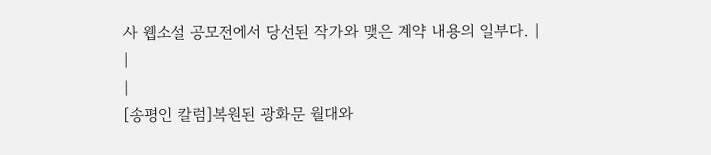사 웹소설 공모전에서 당선된 작가와 맺은 계약 내용의 일부다. |
|
|
[송평인 칼럼]복원된 광화문 월대와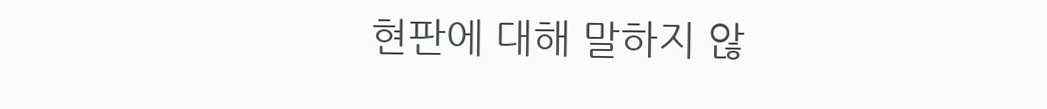현판에 대해 말하지 않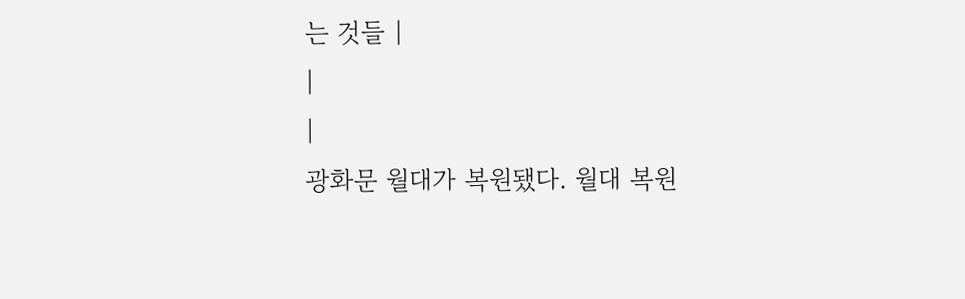는 것들 |
|
|
광화문 월대가 복원됐다. 월대 복원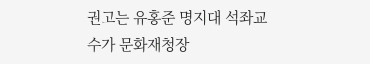권고는 유홍준 명지대 석좌교수가 문화재청장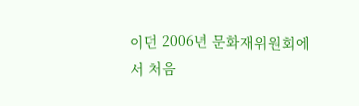이던 2006년 문화재위원회에서 처음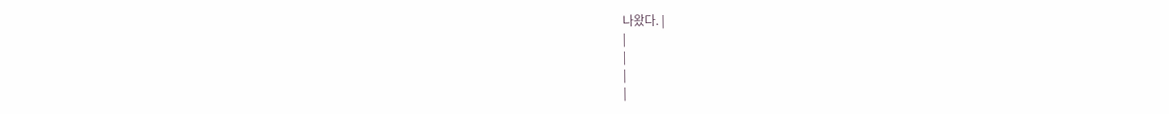나왔다. |
|
|
|
|